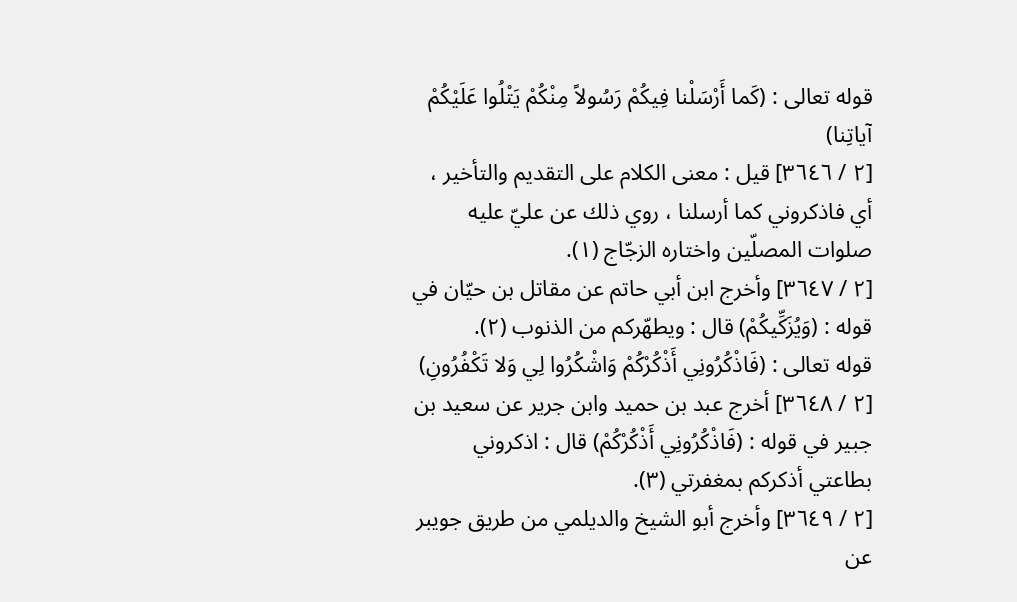قوله تعالى : (كَما أَرْسَلْنا فِيكُمْ رَسُولاً مِنْكُمْ يَتْلُوا عَلَيْكُمْ آياتِنا)
[٢ / ٣٦٤٦] قيل : معنى الكلام على التقديم والتأخير ، أي فاذكروني كما أرسلنا ، روي ذلك عن عليّ عليه صلوات المصلّين واختاره الزجّاج (١).
[٢ / ٣٦٤٧] وأخرج ابن أبي حاتم عن مقاتل بن حيّان في قوله : (وَيُزَكِّيكُمْ) قال : ويطهّركم من الذنوب (٢).
قوله تعالى : (فَاذْكُرُونِي أَذْكُرْكُمْ وَاشْكُرُوا لِي وَلا تَكْفُرُونِ)
[٢ / ٣٦٤٨] أخرج عبد بن حميد وابن جرير عن سعيد بن جبير في قوله : (فَاذْكُرُونِي أَذْكُرْكُمْ) قال : اذكروني بطاعتي أذكركم بمغفرتي (٣).
[٢ / ٣٦٤٩] وأخرج أبو الشيخ والديلمي من طريق جويبر عن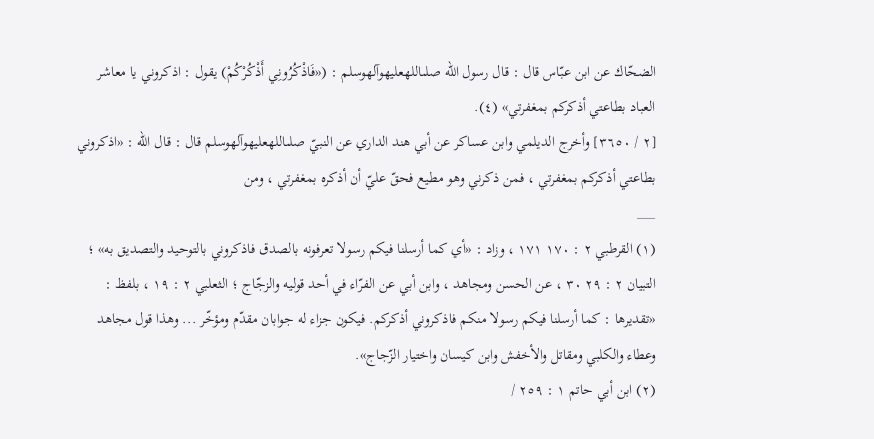الضحّاك عن ابن عبّاس قال : قال رسول الله صلىاللهعليهوآلهوسلم : («فَاذْكُرُونِي أَذْكُرْكُمْ) يقول : اذكروني يا معاشر العباد بطاعتي أذكركم بمغفرتي» (٤).
[٢ / ٣٦٥٠] وأخرج الديلمي وابن عساكر عن أبي هند الداري عن النبيّ صلىاللهعليهوآلهوسلم قال : قال الله : «اذكروني بطاعتي أذكركم بمغفرتي ، فمن ذكرني وهو مطيع فحقّ عليّ أن أذكره بمغفرتي ، ومن
___
(١) القرطبي ٢ : ١٧٠ ١٧١ ، وزاد : «أي كما أرسلنا فيكم رسولا تعرفونه بالصدق فاذكروني بالتوحيد والتصديق به» ؛ التبيان ٢ : ٢٩ ٣٠ ، عن الحسن ومجاهد ، وابن أبي عن الفرّاء في أحد قوليه والزجّاج ؛ الثعلبي ٢ : ١٩ ، بلفظ : «تقديرها : كما أرسلنا فيكم رسولا منكم فاذكروني أذكركم. فيكون جزاء له جوابان مقدّم ومؤخّر ... وهذا قول مجاهد وعطاء والكلبي ومقاتل والأخفش وابن كيسان واختيار الزّجاج».
(٢) ابن أبي حاتم ١ : ٢٥٩ /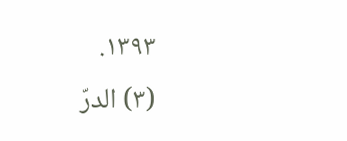١٣٩٣.
(٣) الدرّ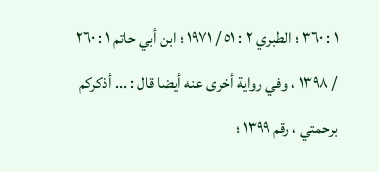١ : ٣٦٠ ؛ الطبري ٢ : ٥١ / ١٩٧١ ؛ ابن أبي حاتم ١ : ٢٦٠ / ١٣٩٨ ، وفي رواية أخرى عنه أيضا قال : ... أذكركم برحمتي ، رقم ١٣٩٩ ؛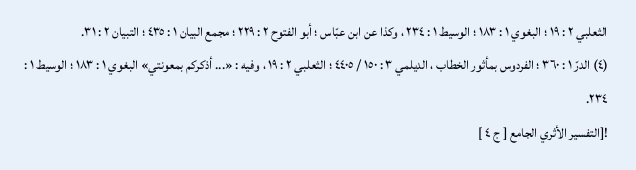الثعلبي ٢ : ١٩ ؛ البغوي ١ : ١٨٣ ؛ الوسيط ١ : ٢٣٤ ، وكذا عن ابن عبّاس ؛ أبو الفتوح ٢ : ٢٢٩ ؛ مجمع البيان ١ : ٤٣٥ ؛ التبيان ٢ : ٣١.
(٤) الدرّ ١ : ٣٦٠ ؛ الفردوس بمأثور الخطاب ، الديلمي ٣ : ١٥٠ / ٤٤٠٥ ؛ الثعلبي ٢ : ١٩ ، وفيه : «... أذكركم بمعونتي» البغوي ١ : ١٨٣ ؛ الوسيط ١ : ٢٣٤.
![التفسير الأثري الجامع [ ج ٤ ]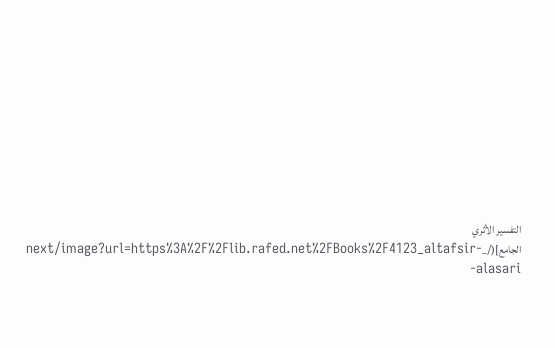التفسير الأثري الجامع](/_next/image?url=https%3A%2F%2Flib.rafed.net%2FBooks%2F4123_altafsir-alasari-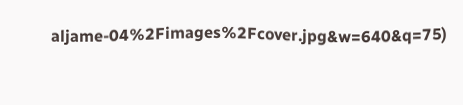aljame-04%2Fimages%2Fcover.jpg&w=640&q=75)